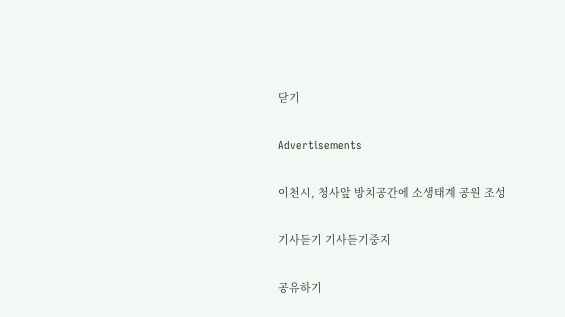닫기

Advertisements

이천시, 청사앞 방치공간에 소생태계 공원 조성

기사듣기 기사듣기중지

공유하기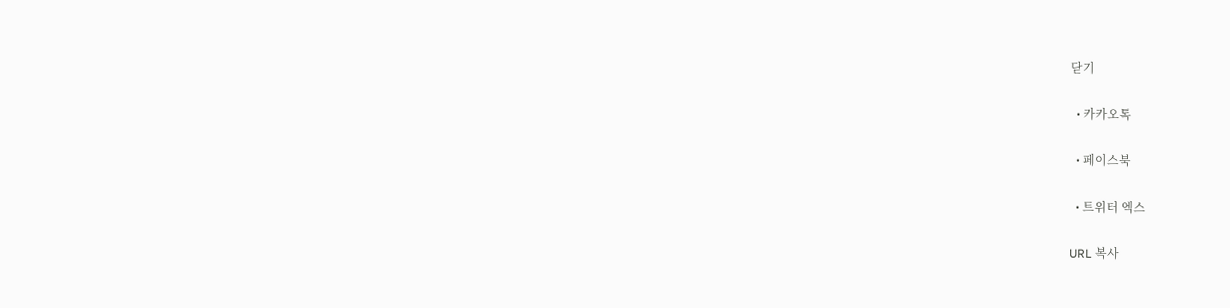닫기

  • 카카오톡

  • 페이스북

  • 트위터 엑스

URL 복사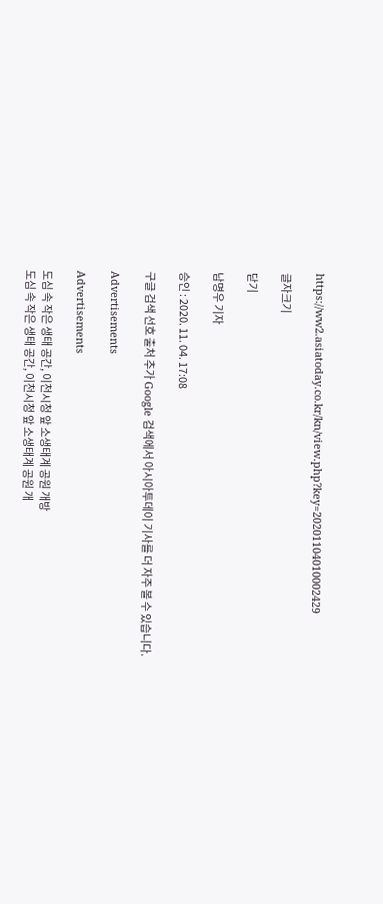https://ww2.asiatoday.co.kr/kn/view.php?key=20201104010002429

글자크기

닫기

남명우 기자

승인 : 2020. 11. 04. 17:08

구글 검색 선호 출처 추가 Google 검색에서 아시아투데이 기사를 더 자주 볼 수 있습니다.

Advertisements

Advertisements

도심 속 작은 생태 공간, 이천시청 앞 소생태계 공원 개방
도심 속 작은 생태 공간, 이천시청 앞 소생태계 공원 개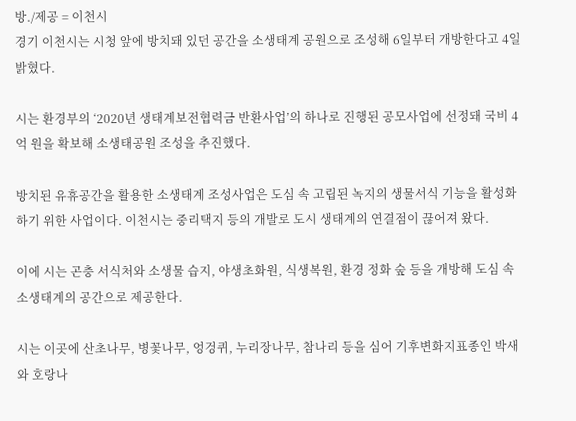방./제공 = 이천시
경기 이천시는 시청 앞에 방치돼 있던 공간을 소생태계 공원으로 조성해 6일부터 개방한다고 4일 밝혔다.

시는 환경부의 ‘2020년 생태계보전협력금 반환사업’의 하나로 진행된 공모사업에 선정돼 국비 4억 원을 확보해 소생태공원 조성을 추진했다.

방치된 유휴공간을 활용한 소생태계 조성사업은 도심 속 고립된 녹지의 생물서식 기능을 활성화하기 위한 사업이다. 이천시는 중리택지 등의 개발로 도시 생태계의 연결점이 끊어져 왔다.

이에 시는 곤충 서식처와 소생물 습지, 야생초화원, 식생복원, 환경 정화 숲 등을 개방해 도심 속 소생태계의 공간으로 제공한다.

시는 이곳에 산초나무, 병꽃나무, 엉겅퀴, 누리장나무, 참나리 등을 심어 기후변화지표종인 박새와 호랑나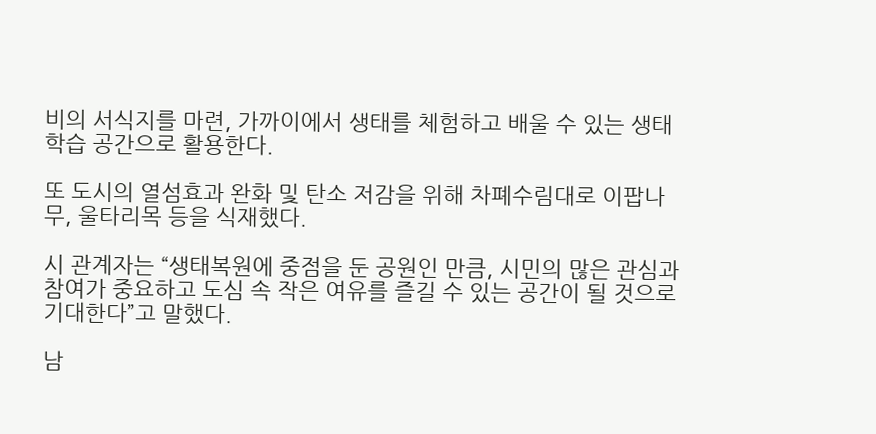비의 서식지를 마련, 가까이에서 생태를 체험하고 배울 수 있는 생태학습 공간으로 활용한다.

또 도시의 열섬효과 완화 및 탄소 저감을 위해 차폐수림대로 이팝나무, 울타리목 등을 식재했다.

시 관계자는 “생태복원에 중점을 둔 공원인 만큼, 시민의 많은 관심과 참여가 중요하고 도심 속 작은 여유를 즐길 수 있는 공간이 될 것으로 기대한다”고 말했다.

남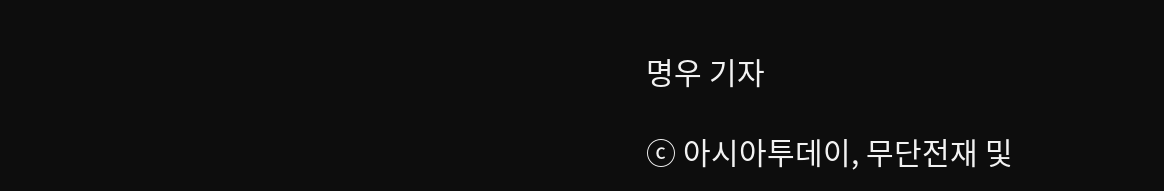명우 기자

ⓒ 아시아투데이, 무단전재 및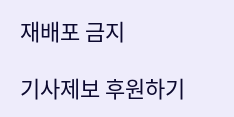재배포 금지

기사제보 후원하기